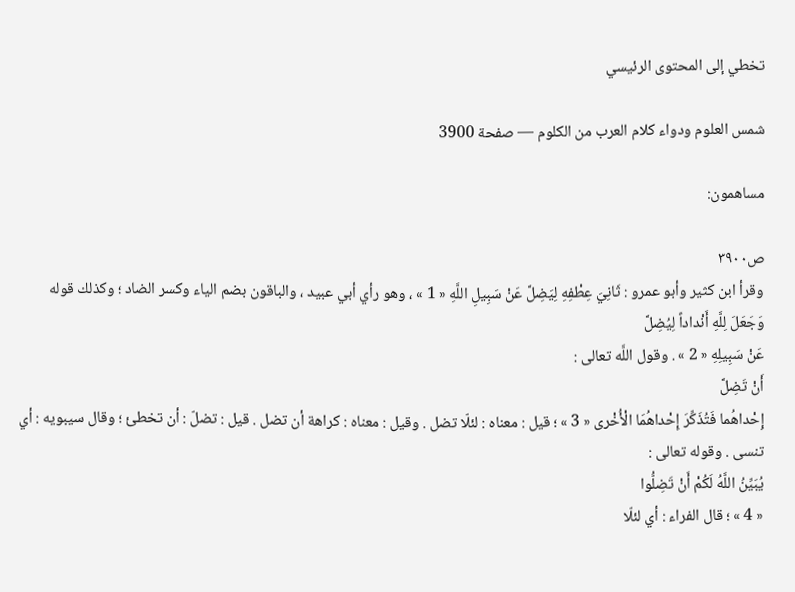تخطي إلى المحتوى الرئيسي

شمس العلوم ودواء كلام العرب من الكلوم — صفحة 3900

مساهمون:

ص٣٩٠٠
وقرأ ابن كثير وأبو عمرو : ثَانِيَ عِطْفِهِ لِيَضِلَّ عَنْ سَبِيلِ اللَّهِ « 1 » ، وهو رأي أبي عبيد ، والباقون بضم الياء وكسر الضاد ؛ وكذلك قوله
وَجَعَلَ لِلَّهِ أَنْداداً لِيُضِلَّ
عَنْ سَبِيلِهِ « 2 » . وقول اللَّه تعالى :
أَنْ تَضِلَّ
إِحْداهُما فَتُذَكِّرَ إِحْداهُمَا الْأُخْرى « 3 » ؛ قيل : معناه : لئلّا تضل . وقيل : معناه : كراهة أن تضل . قيل : تضلّ : أن تخطئ ؛ وقال سيبويه : أي تنسى . وقوله تعالى :
يُبَيِّنُ اللَّهُ لَكُمْ أَنْ تَضِلُّوا
« 4 » ؛ قال الفراء : أي لئلّا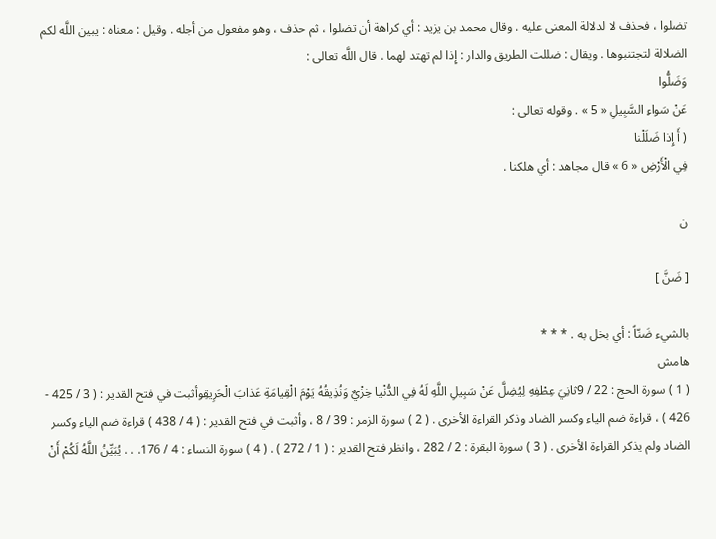تضلوا ، فحذف لا لدلالة المعنى عليه . وقال محمد بن يزيد : أي كراهة أن تضلوا ، ثم حذف ، وهو مفعول من أجله . وقيل : معناه : يبين اللَّه لكم الضلالة لتجتنبوها . ويقال : ضللت الطريق والدار : إِذا لم تهتد لهما . قال اللَّه تعالى :
وَضَلُّوا
عَنْ سَواءِ السَّبِيلِ « 5 » . وقوله تعالى :
( أَ إِذا ضَلَلْنا
فِي الْأَرْضِ « 6 » قال مجاهد : أي هلكنا .

ن

[ ضَنَّ ]

بالشيء ضَنّاً : أي بخل به . * * *
هامش
( 1 ) سورة الحج : 22 / 9ثانِيَ عِطْفِهِ لِيُضِلَّ عَنْ سَبِيلِ اللَّهِ لَهُ فِي الدُّنْيا خِزْيٌ وَنُذِيقُهُ يَوْمَ الْقِيامَةِ عَذابَ الْحَرِيقِوأثبت في فتح القدير : ( 3 / 425 - 426 ) ، قراءة ضم الياء وكسر الضاد وذكر القراءة الأخرى . ( 2 ) سورة الزمر : 39 / 8 ، وأثبت في فتح القدير : ( 4 / 438 ) قراءة ضم الياء وكسر الضاد ولم يذكر القراءة الأخرى . ( 3 ) سورة البقرة : 2 / 282 ، وانظر فتح القدير : ( 1 / 272 ) . ( 4 ) سورة النساء : 4 / 176. . . يُبَيِّنُ اللَّهُ لَكُمْ أَنْ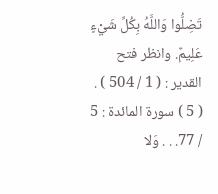تَضِلُّوا وَاللَّهُ بِكُلِّ شَيْءٍ عَلِيمٌ. وانظر فتح القدير : ( 1 / 504 ) . ( 5 ) سورة المائدة : 5 / 77. . . وَلا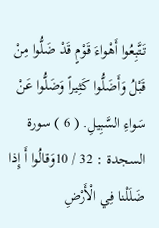تَتَّبِعُوا أَهْواءَ قَوْمٍ قَدْ ضَلُّوا مِنْ قَبْلُ وَأَضَلُّوا كَثِيراً وَضَلُّوا عَنْ سَواءِ السَّبِيلِ. ( 6 ) سورة السجدة : 32 / 10وَقالُوا أَ إِذا ضَلَلْنا فِي الْأَرْضِ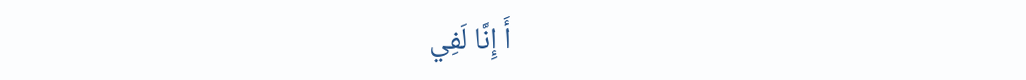أَ إِنَّا لَفِي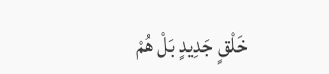خَلْقٍ جَدِيدٍ بَلْ هُمْ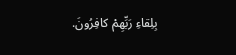بِلِقاءِ رَبِّهِمْ كافِرُونَ.